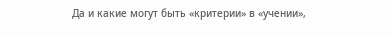Да и какие могут быть «критерии» в «учении»,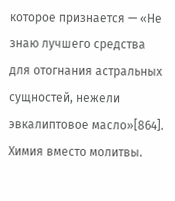которое признается — «Не знаю лучшего средства для отогнания астральных сущностей, нежели эвкалиптовое масло»[864]. Химия вместо молитвы.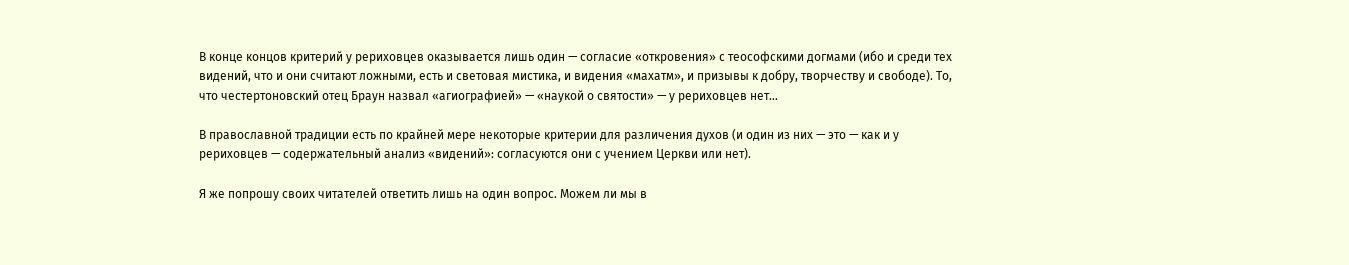В конце концов критерий у рериховцев оказывается лишь один — согласие «откровения» с теософскими догмами (ибо и среди тех видений, что и они считают ложными, есть и световая мистика, и видения «махатм», и призывы к добру, творчеству и свободе). То, что честертоновский отец Браун назвал «агиографией» — «наукой о святости» — у рериховцев нет…

В православной традиции есть по крайней мере некоторые критерии для различения духов (и один из них — это — как и у рериховцев — содержательный анализ «видений»: согласуются они с учением Церкви или нет).

Я же попрошу своих читателей ответить лишь на один вопрос. Можем ли мы в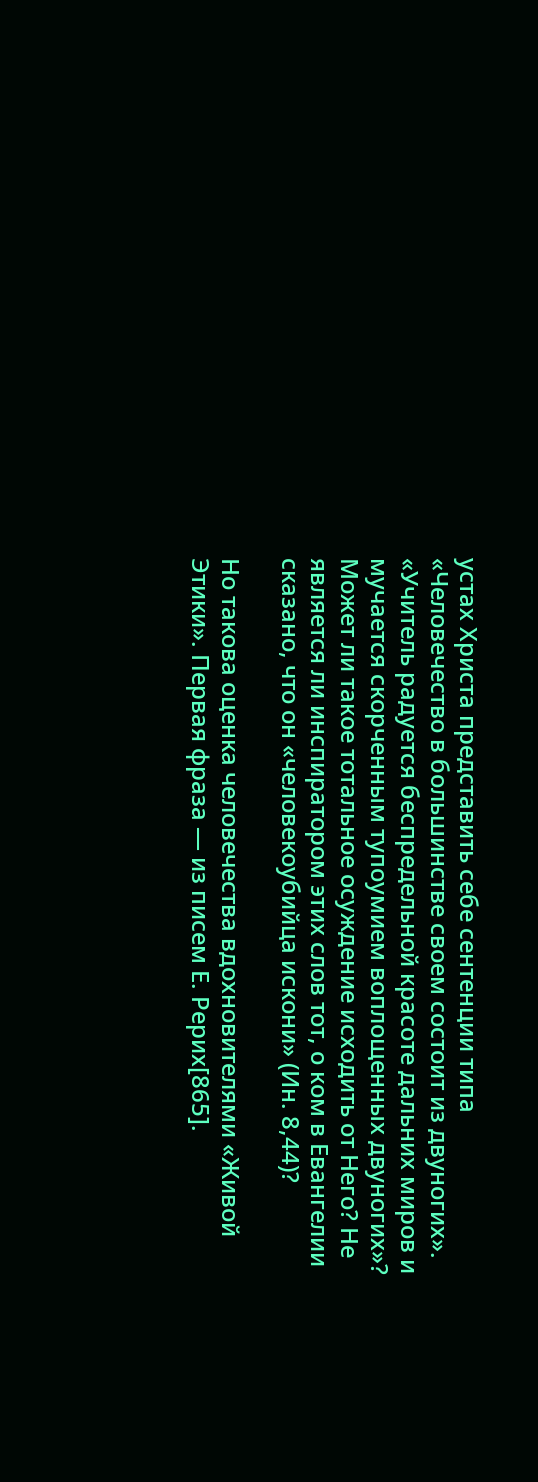устах Христа представить себе сентенции типа «Человечество в большинстве своем состоит из двуногих». «Учитель радуется беспредельной красоте дальних миров и мучается скорченным тупоумием воплощенных двуногих»? Может ли такое тотальное осуждение исходить от Него? Не является ли инспиратором этих слов тот, о ком в Евангелии сказано, что он «человекоубийца искони» (Ин. 8,44)?

Но такова оценка человечества вдохновителями «Живой Этики». Первая фраза — из писем Е. Рерих[865].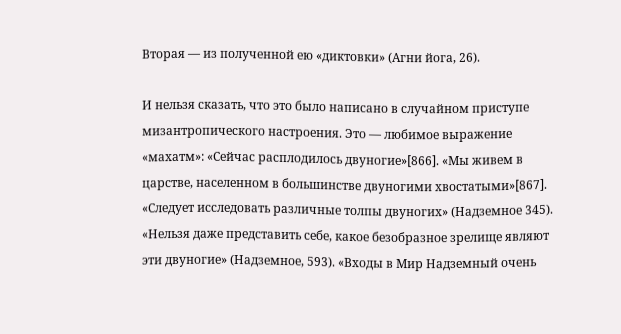Вторая — из полученной ею «диктовки» (Агни йога, 26).

И нельзя сказать, что это было написано в случайном приступе мизантропического настроения. Это — любимое выражение «махатм»: «Сейчас расплодилось двуногие»[866]. «Мы живем в царстве, населенном в большинстве двуногими хвостатыми»[867]. «Следует исследовать различные толпы двуногих» (Надземное 345). «Нельзя даже представить себе, какое безобразное зрелище являют эти двуногие» (Надземное, 593). «Входы в Мир Надземный очень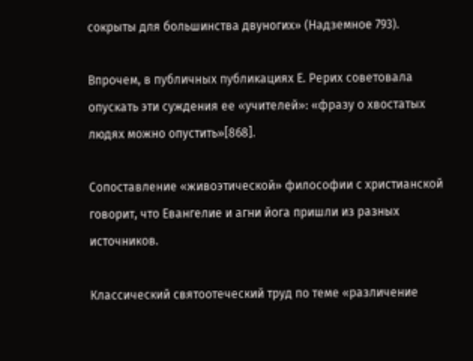сокрыты для большинства двуногих» (Надземное 793).

Впрочем, в публичных публикациях Е. Рерих советовала опускать эти суждения ее «учителей»: «фразу о хвостатых людях можно опустить»[868].

Сопоставление «живоэтической» философии с христианской говорит, что Евангелие и агни йога пришли из разных источников.

Классический святоотеческий труд по теме «различение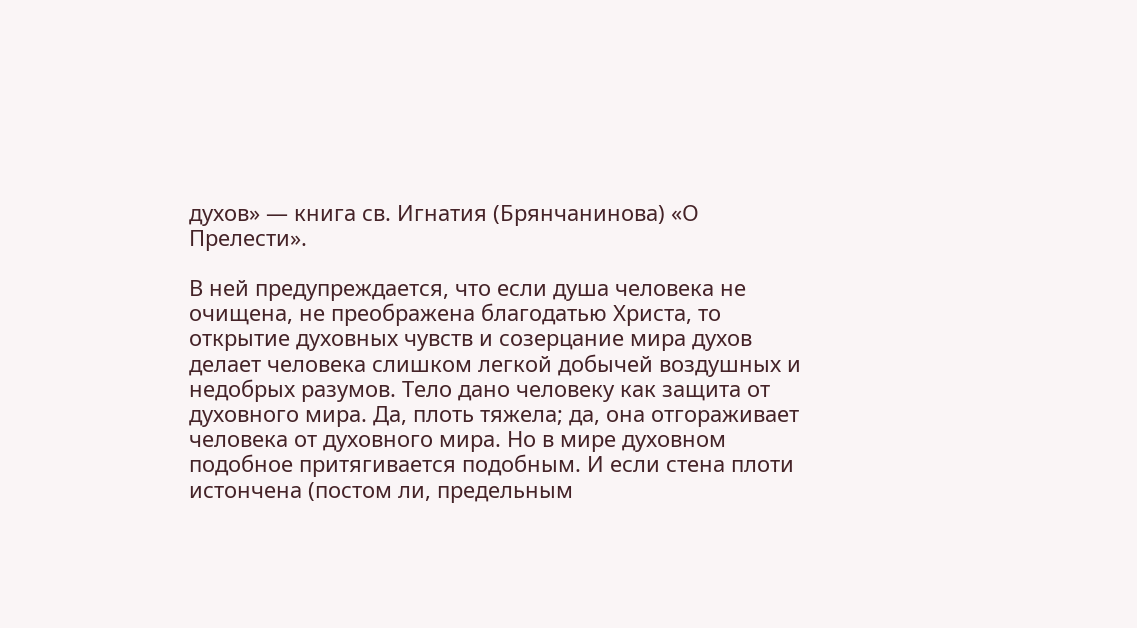духов» — книга св. Игнатия (Брянчанинова) «О Прелести».

В ней предупреждается, что если душа человека не очищена, не преображена благодатью Христа, то открытие духовных чувств и созерцание мира духов делает человека слишком легкой добычей воздушных и недобрых разумов. Тело дано человеку как защита от духовного мира. Да, плоть тяжела; да, она отгораживает человека от духовного мира. Но в мире духовном подобное притягивается подобным. И если стена плоти истончена (постом ли, предельным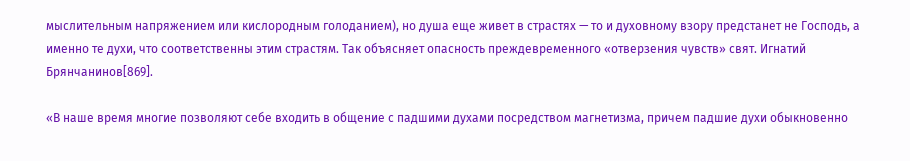мыслительным напряжением или кислородным голоданием), но душа еще живет в страстях — то и духовному взору предстанет не Господь, а именно те духи, что соответственны этим страстям. Так объясняет опасность преждевременного «отверзения чувств» свят. Игнатий Брянчанинов[869].

«В наше время многие позволяют себе входить в общение с падшими духами посредством магнетизма, причем падшие духи обыкновенно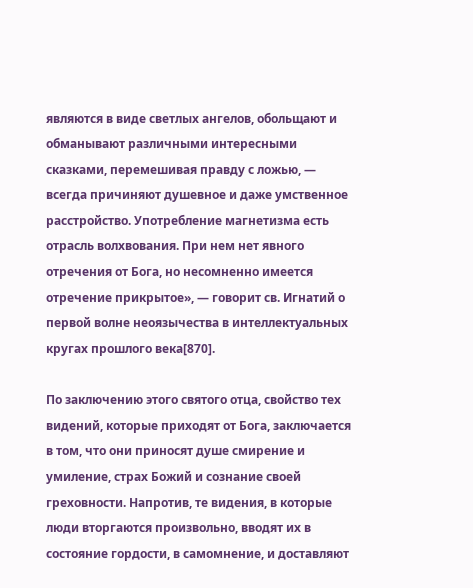являются в виде светлых ангелов, обольщают и обманывают различными интересными сказками, перемешивая правду с ложью, — всегда причиняют душевное и даже умственное расстройство. Употребление магнетизма есть отрасль волхвования. При нем нет явного отречения от Бога, но несомненно имеется отречение прикрытое», — говорит св. Игнатий о первой волне неоязычества в интеллектуальных кругах прошлого века[870].

По заключению этого святого отца, свойство тех видений, которые приходят от Бога, заключается в том, что они приносят душе смирение и умиление, страх Божий и сознание своей греховности. Напротив, те видения, в которые люди вторгаются произвольно, вводят их в состояние гордости, в самомнение, и доставляют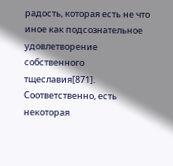радость, которая есть не что иное как подсознательное удовлетворение собственного тщеславия[871]. Соответственно, есть некоторая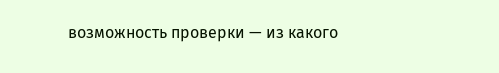возможность проверки — из какого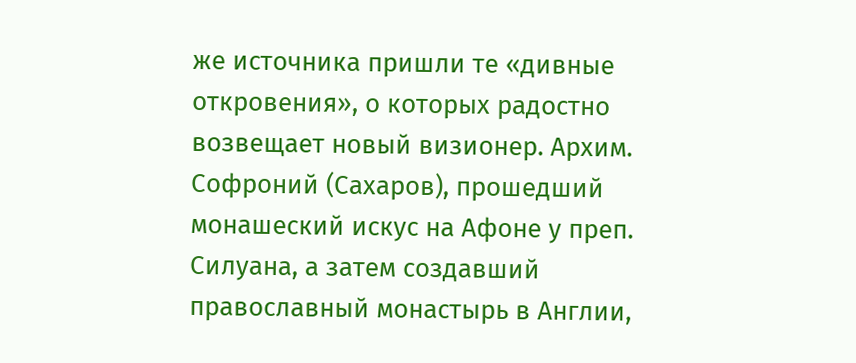же источника пришли те «дивные откровения», о которых радостно возвещает новый визионер. Архим. Софроний (Сахаров), прошедший монашеский искус на Афоне у преп. Силуана, а затем создавший православный монастырь в Англии,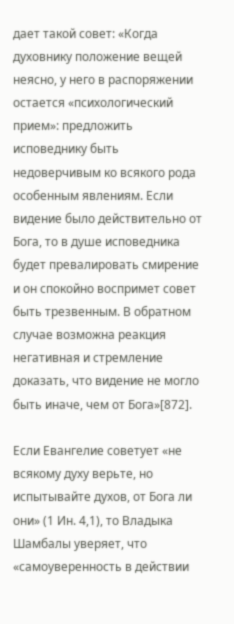дает такой совет: «Когда духовнику положение вещей неясно, у него в распоряжении остается «психологический прием»: предложить исповеднику быть недоверчивым ко всякого рода особенным явлениям. Если видение было действительно от Бога, то в душе исповедника будет превалировать смирение и он спокойно воспримет совет быть трезвенным. В обратном случае возможна реакция негативная и стремление доказать, что видение не могло быть иначе, чем от Бога»[872].

Если Евангелие советует «не всякому духу верьте, но испытывайте духов, от Бога ли они» (1 Ин. 4,1), то Владыка Шамбалы уверяет, что «самоуверенность в действии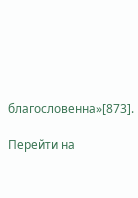благословенна»[873].

Перейти на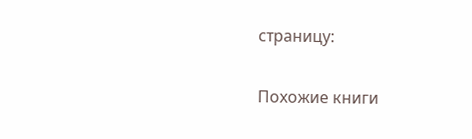страницу:

Похожие книги